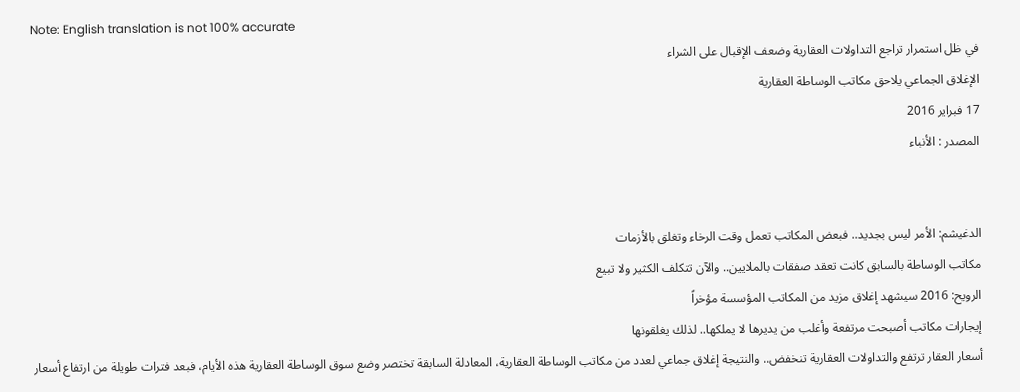Note: English translation is not 100% accurate
في ظل استمرار تراجع التداولات العقارية وضعف الإقبال على الشراء
الإغلاق الجماعي يلاحق مكاتب الوساطة العقارية
17 فبراير 2016
المصدر : الأنباء


الدغيشم: الأمر ليس بجديد.. فبعض المكاتب تعمل وقت الرخاء وتغلق بالأزمات
مكاتب الوساطة بالسابق كانت تعقد صفقات بالملايين.. والآن تتكلف الكثير ولا تبيع
الرويح: 2016 سيشهد إغلاق مزيد من المكاتب المؤسسة مؤخراً
إيجارات مكاتب أصبحت مرتفعة وأغلب من يديرها لا يملكها.. لذلك يغلقونها
أسعار العقار ترتفع والتداولات العقارية تنخفض.. والنتيجة إغلاق جماعي لعدد من مكاتب الوساطة العقارية، المعادلة السابقة تختصر وضع سوق الوساطة العقارية هذه الأيام، فبعد فترات طويلة من ارتفاع أسعار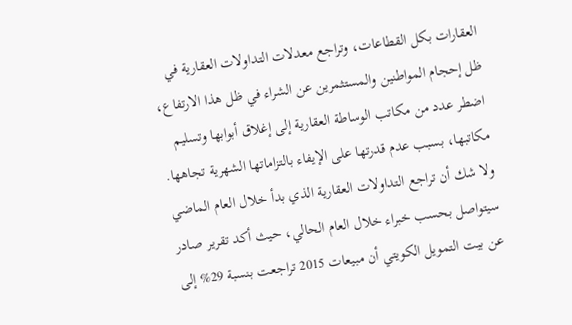العقارات بكل القطاعات، وتراجع معدلات التداولات العقارية في ظل إحجام المواطنين والمستثمرين عن الشراء في ظل هذا الارتفاع، اضطر عدد من مكاتب الوساطة العقارية إلى إغلاق أبوابها وتسليم مكاتبها، بسبب عدم قدرتها على الإيفاء بالتزاماتها الشهرية تجاهها.
ولا شك أن تراجع التداولات العقارية الذي بدأ خلال العام الماضي سيتواصل بحسب خبراء خلال العام الحالي، حيث أكد تقرير صادر عن بيت التمويل الكويتي أن مبيعات 2015 تراجعت بنسبة 29% إلى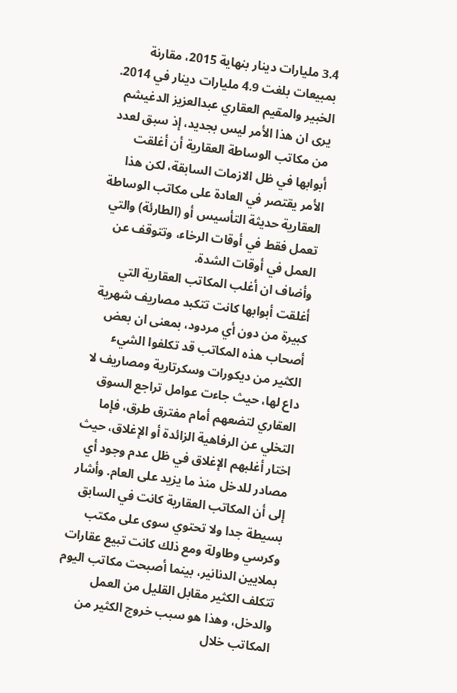3.4 مليارات دينار بنهاية 2015، مقارنة بمبيعات بلغت 4.9 مليارات دينار في 2014.
الخبير والمقيم العقاري عبدالعزيز الدغيشم يرى ان هذا الأمر ليس بجديد، إذ سبق لعدد من مكاتب الوساطة العقارية أن أغلقت أبوابها في ظل الازمات السابقة، لكن هذا الأمر يقتصر في العادة على مكاتب الوساطة العقارية حديثة التأسيس أو (الطارئة) والتي تعمل فقط في أوقات الرخاء، وتتوقف عن العمل في أوقات الشدة.
وأضاف ان أغلب المكاتب العقارية التي أغلقت أبوابها كانت تتكبد مصاريف شهرية كبيرة من دون أي مردود، بمعنى ان بعض أصحاب هذه المكاتب قد تكلفوا الشيء الكثير من ديكورات وسكرتارية ومصاريف لا داع لها، حيث جاءت عوامل تراجع السوق العقاري لتضعهم أمام مفترق طرق، فإما التخلي عن الرفاهية الزائدة أو الإغلاق، حيث اختار أغلبهم الإغلاق في ظل عدم وجود أي مصادر للدخل منذ ما يزيد على العام. وأشار إلى أن المكاتب العقارية كانت في السابق بسيطة جدا ولا تحتوي سوى على مكتب وكرسي وطاولة ومع ذلك كانت تبيع عقارات بملايين الدنانير، بينما أصبحت مكاتب اليوم تتكلف الكثير مقابل القليل من العمل والدخل، وهذا هو سبب خروج الكثير من المكاتب خلال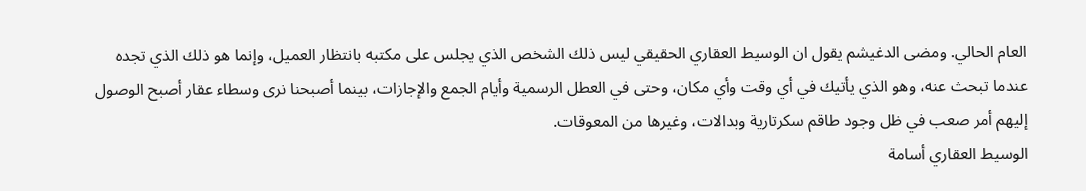العام الحالي. ومضى الدغيشم يقول ان الوسيط العقاري الحقيقي ليس ذلك الشخص الذي يجلس على مكتبه بانتظار العميل، وإنما هو ذلك الذي تجده عندما تبحث عنه، وهو الذي يأتيك في أي وقت وأي مكان، وحتى في العطل الرسمية وأيام الجمع والإجازات، بينما أصبحنا نرى وسطاء عقار أصبح الوصول إليهم أمر صعب في ظل وجود طاقم سكرتارية وبدالات، وغيرها من المعوقات.
الوسيط العقاري أسامة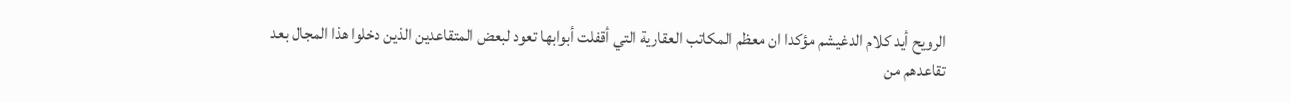الرويح أيد كلام الدغيشم مؤكدا ان معظم المكاتب العقارية التي أقفلت أبوابها تعود لبعض المتقاعدين الذين دخلوا هذا المجال بعد تقاعدهم من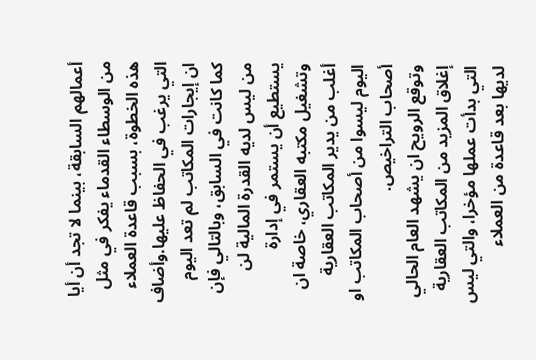أعمالهم السابقة، بينما لا تجد أن أيا من الوسطاء القدماء يفكر في مثل هذه الخطوة، بسبب قاعدة العملاء التي يرغب في الحفاظ عليها.وأضاف ان إيجارات المكاتب لم تعد اليوم كما كانت في السابق، وبالتالي فإن من ليس لديه القدرة المالية لن يستطيع أن يستمر في إدارة وتشغيل مكتبه العقاري، خاصة ان أغلب من يدير المكاتب العقارية اليوم ليسوا من أصحاب المكاتب او أصحاب التراخيص.
وتوقع الرويح ان يشهد العام الحالي إغلاق المزيد من المكاتب العقارية التي بدأت عملها مؤخرا، والتي ليس لديها بعد قاعدة من العملاء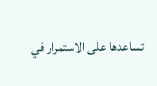تساعدها على الاستمرار في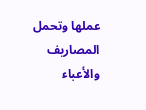عملها وتحمل المصاريف والأعباء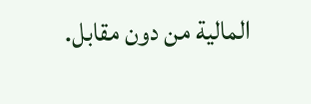المالية من دون مقابل.